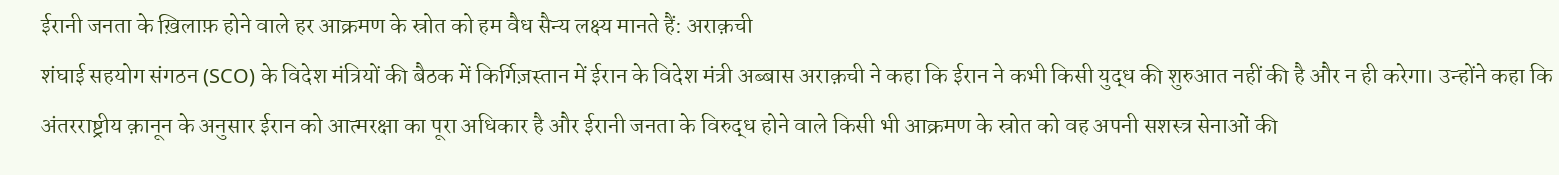ईरानी जनता के ख़िलाफ़ होने वाले हर आक्रमण के स्रोत को हम वैध सैन्य लक्ष्य मानते हैं: अराक़ची
शंघाई सहयोग संगठन (SCO) के विदेश मंत्रियों की बैठक में किर्गिज़स्तान में ईरान के विदेश मंत्री अब्बास अराक़ची ने कहा कि ईरान ने कभी किसी युद्ध की शुरुआत नहीं की है और न ही करेगा। उन्होंने कहा कि अंतरराष्ट्रीय क़ानून के अनुसार ईरान को आत्मरक्षा का पूरा अधिकार है और ईरानी जनता के विरुद्ध होने वाले किसी भी आक्रमण के स्रोत को वह अपनी सशस्त्र सेनाओं की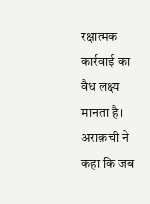रक्षात्मक कार्रवाई का वैध लक्ष्य मानता है।
अराक़ची ने कहा कि जब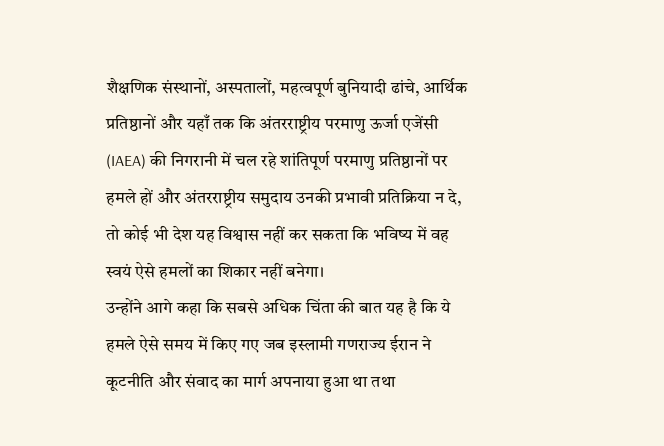शैक्षणिक संस्थानों, अस्पतालों, महत्वपूर्ण बुनियादी ढांचे, आर्थिक प्रतिष्ठानों और यहाँ तक कि अंतरराष्ट्रीय परमाणु ऊर्जा एजेंसी (IAEA) की निगरानी में चल रहे शांतिपूर्ण परमाणु प्रतिष्ठानों पर हमले हों और अंतरराष्ट्रीय समुदाय उनकी प्रभावी प्रतिक्रिया न दे, तो कोई भी देश यह विश्वास नहीं कर सकता कि भविष्य में वह स्वयं ऐसे हमलों का शिकार नहीं बनेगा।
उन्होंने आगे कहा कि सबसे अधिक चिंता की बात यह है कि ये हमले ऐसे समय में किए गए जब इस्लामी गणराज्य ईरान ने कूटनीति और संवाद का मार्ग अपनाया हुआ था तथा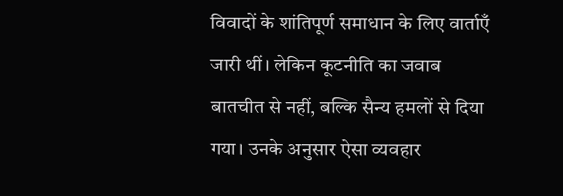विवादों के शांतिपूर्ण समाधान के लिए वार्ताएँ जारी थीं। लेकिन कूटनीति का जवाब बातचीत से नहीं, बल्कि सैन्य हमलों से दिया गया। उनके अनुसार ऐसा व्यवहार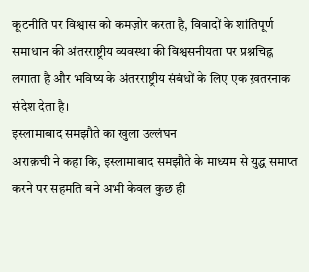कूटनीति पर विश्वास को कमज़ोर करता है, विवादों के शांतिपूर्ण समाधान की अंतरराष्ट्रीय व्यवस्था की विश्वसनीयता पर प्रश्नचिह्न लगाता है और भविष्य के अंतरराष्ट्रीय संबंधों के लिए एक ख़तरनाक संदेश देता है।
इस्लामाबाद समझौते का खुला उल्लंघन
अराक़ची ने कहा कि, इस्लामाबाद समझौते के माध्यम से युद्ध समाप्त करने पर सहमति बने अभी केवल कुछ ही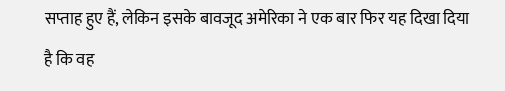सप्ताह हुए हैं, लेकिन इसके बावजूद अमेरिका ने एक बार फिर यह दिखा दिया है कि वह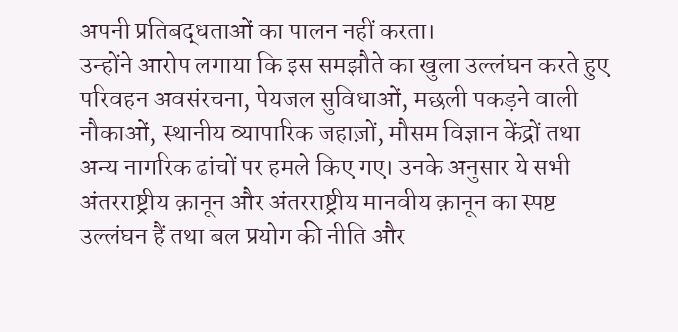अपनी प्रतिबद्धताओं का पालन नहीं करता।
उन्होंने आरोप लगाया कि इस समझौते का खुला उल्लंघन करते हुए परिवहन अवसंरचना, पेयजल सुविधाओं, मछली पकड़ने वाली नौकाओं, स्थानीय व्यापारिक जहाज़ों, मौसम विज्ञान केंद्रों तथा अन्य नागरिक ढांचों पर हमले किए गए। उनके अनुसार ये सभी अंतरराष्ट्रीय क़ानून और अंतरराष्ट्रीय मानवीय क़ानून का स्पष्ट उल्लंघन हैं तथा बल प्रयोग की नीति और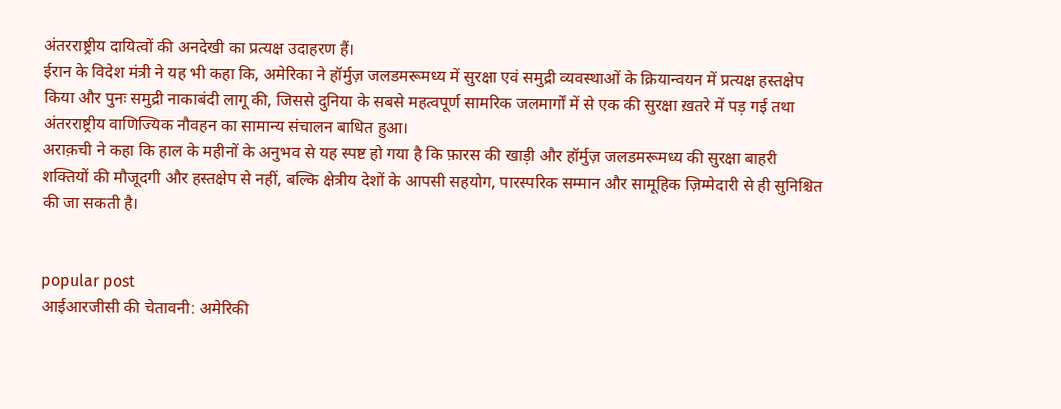अंतरराष्ट्रीय दायित्वों की अनदेखी का प्रत्यक्ष उदाहरण हैं।
ईरान के विदेश मंत्री ने यह भी कहा कि, अमेरिका ने हॉर्मुज़ जलडमरूमध्य में सुरक्षा एवं समुद्री व्यवस्थाओं के क्रियान्वयन में प्रत्यक्ष हस्तक्षेप किया और पुनः समुद्री नाकाबंदी लागू की, जिससे दुनिया के सबसे महत्वपूर्ण सामरिक जलमार्गों में से एक की सुरक्षा ख़तरे में पड़ गई तथा अंतरराष्ट्रीय वाणिज्यिक नौवहन का सामान्य संचालन बाधित हुआ।
अराक़ची ने कहा कि हाल के महीनों के अनुभव से यह स्पष्ट हो गया है कि फ़ारस की खाड़ी और हॉर्मुज़ जलडमरूमध्य की सुरक्षा बाहरी शक्तियों की मौजूदगी और हस्तक्षेप से नहीं, बल्कि क्षेत्रीय देशों के आपसी सहयोग, पारस्परिक सम्मान और सामूहिक ज़िम्मेदारी से ही सुनिश्चित की जा सकती है।


popular post
आईआरजीसी की चेतावनी: अमेरिकी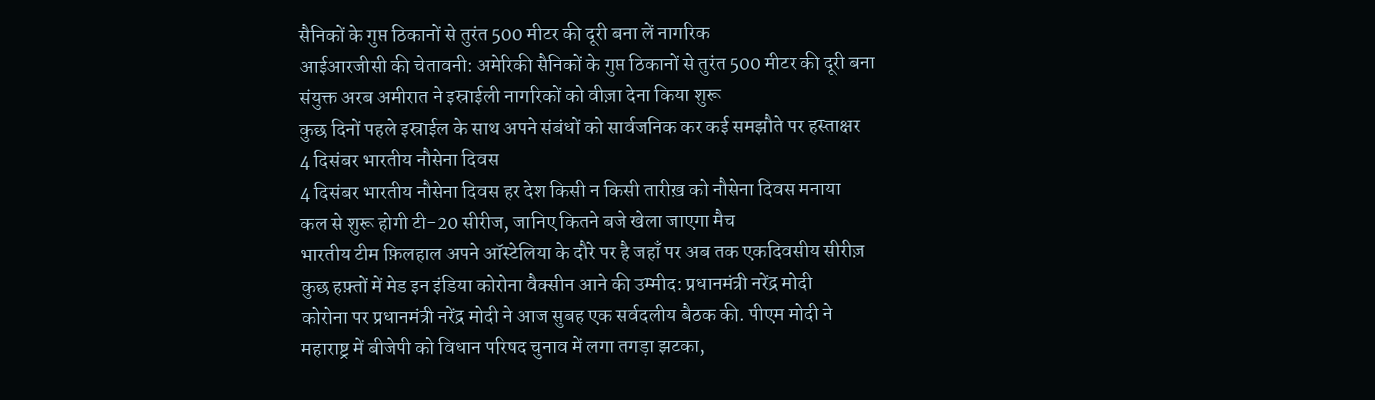सैनिकों के गुप्त ठिकानों से तुरंत 500 मीटर की दूरी बना लें नागरिक
आईआरजीसी की चेतावनी: अमेरिकी सैनिकों के गुप्त ठिकानों से तुरंत 500 मीटर की दूरी बना
संयुक्त अरब अमीरात ने इस्राईली नागरिकों को वीज़ा देना किया शुरू
कुछ दिनों पहले इस्राईल के साथ अपने संबंधों को सार्वजनिक कर कई समझौते पर हस्ताक्षर
4 दिसंबर भारतीय नौसेना दिवस
4 दिसंबर भारतीय नौसेना दिवस हर देश किसी न किसी तारीख़ को नौसेना दिवस मनाया
कल से शुरू होगी टी-20 सीरीज, जानिए कितने बजे खेला जाएगा मैच
भारतीय टीम फ़िलहाल अपने ऑस्टेलिया के दौरे पर है जहाँ पर अब तक एकदिवसीय सीरीज़
कुछ हफ़्तों में मेड इन इंडिया कोरोना वैक्सीन आने की उम्मीद: प्रधानमंत्री नरेंद्र मोदी
कोरोना पर प्रधानमंत्री नरेंद्र मोदी ने आज सुबह एक सर्वदलीय बैठक की. पीएम मोदी ने
महाराष्ट्र में बीजेपी को विधान परिषद चुनाव में लगा तगड़ा झटका,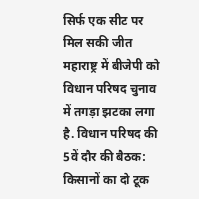सिर्फ एक सीट पर मिल सकी जीत
महाराष्ट्र में बीजेपी को विधान परिषद चुनाव में तगड़ा झटका लगा है. विधान परिषद की
5वें दौर की बैठक: किसानों का दो टूक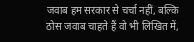जवाब हम सरकार से चर्चा नहीं, बल्कि ठोस जवाब चाहते हैं वो भी लिखित में,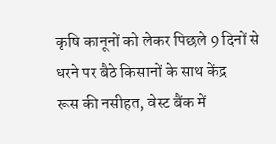कृषि कानूनों को लेकर पिछले 9 दिनों से धरने पर बैठे किसानों के साथ केंद्र
रूस की नसीहत, वेस्ट बैंक में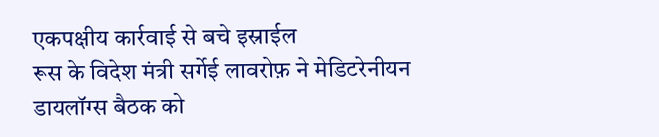एकपक्षीय कार्रवाई से बचे इस्राईल
रूस के विदेश मंत्री सर्गेई लावरोफ़ ने मेडिटरेनीयन डायलॉग्स बैठक को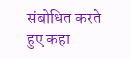संबोधित करते हुए कहा